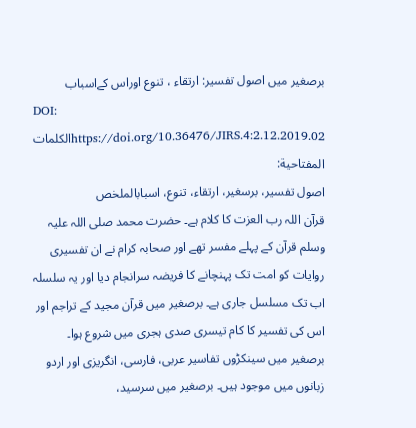برصغیر میں اصول تفسیر: ارتقاء ، تنوع اوراس کےاسباب
DOI:
https://doi.org/10.36476/JIRS.4:2.12.2019.02الكلمات المفتاحية:
اصول تفسیر، برسغیر، ارتقاء، تنوع، اسبابالملخص
قرآن اللہ رب العزت کا کلام ہے۔ حضرت محمد صلی اللہ علیہ وسلم قرآن کے پہلے مفسر تھے اور صحابہ کرام نے ان تفسیری روایات کو امت تک پہنچانے کا فریضہ سرانجام دیا اور یہ سلسلہ اب تک مسلسل جاری ہے۔ برصغیر میں قرآن مجید کے تراجم اور اس کی تفسیر کا کام تیسری صدی ہجری میں شروع ہوا۔ برصغیر میں سینکڑوں تفاسیر عربی، فارسی، انگریزی اور اردو زبانوں میں موجود ہیں۔ برصغیر میں سرسید،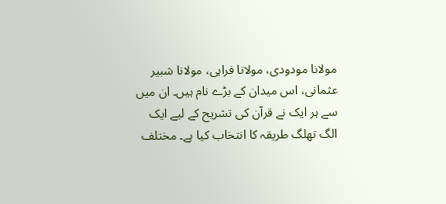مولانا مودودی، مولانا فراہی، مولانا شبیر عثمانی، اس میدان کے بڑے نام ہیں۔ ان میں سے ہر ایک نے قرآن کی تشریح کے لیے ایک الگ تھلگ طریقہ کا انتخاب کیا ہے۔ مختلف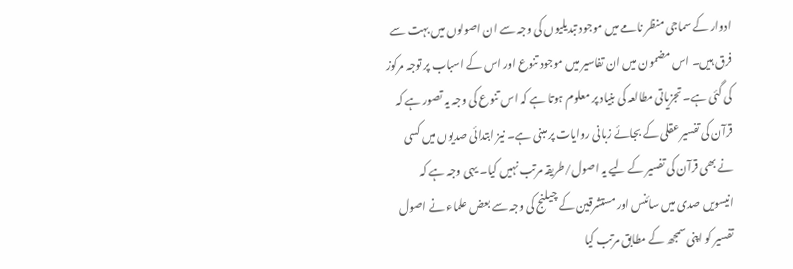ادوار کے سماجی منظر نامے میں موجود تبدیلیوں کی وجہ سے ان اصولوں میں بہت سے فرق ہیں۔ اس مضمون میں ان تفاسیر میں موجود تنوع اور اس کے اسباب پر توجہ مرکوز کی گئی ہے۔ تجزیاتی مطالعہ کی بنیاد پر معلوم ہوتا ہے کہ اس تنوع کی وجہ یہ تصور ہے کہ قرآن کی تفسیر عقلی کے بجائے زبانی روایات پر مبنی ہے۔ نیز ابتدائی صدیوں میں کسی نے بھی قرآن کی تفسیر کے لیے یہ اصول/طریقہ مرتب نہیں کیا۔ یہی وجہ ہے کہ انیسویں صدی میں سائنس اور مستشرقین کے چیلنج کی وجہ سے بعض علماء نے اصول تفسیر کو اپنی سمجھ کے مطابق مرتب کیا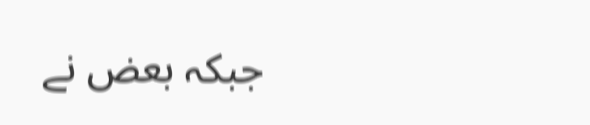جبکہ بعض نے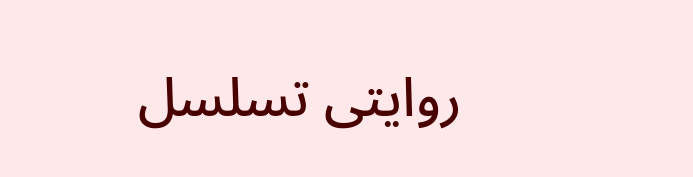روایتی تسلسل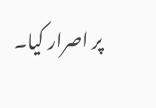پر اصرار کیا۔